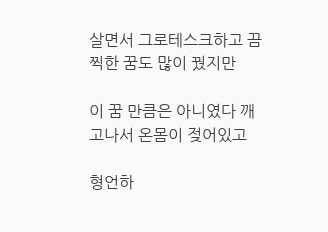살면서 그로테스크하고 끔찍한 꿈도 많이 꿨지만

이 꿈 만큼은 아니였다 깨고나서 온몸이 젖어있고

형언하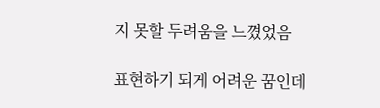지 못할 두려움을 느꼈었음

표현하기 되게 어려운 꿈인데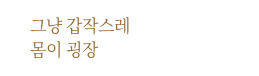그냥 갑작스레 몸이 굉장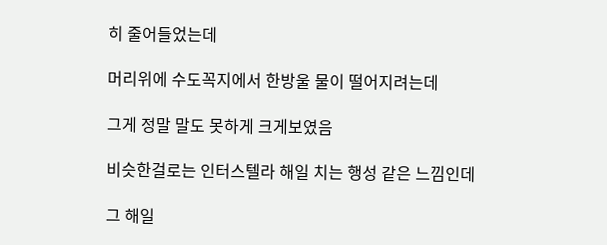히 줄어들었는데

머리위에 수도꼭지에서 한방울 물이 떨어지려는데

그게 정말 말도 못하게 크게보였음

비슷한걸로는 인터스텔라 해일 치는 행성 같은 느낌인데

그 해일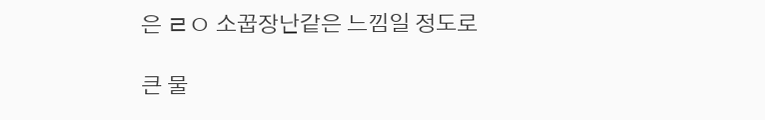은 ㄹㅇ 소꿉장난같은 느낌일 정도로

큰 물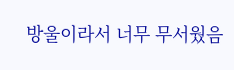방울이라서 너무 무서웠음